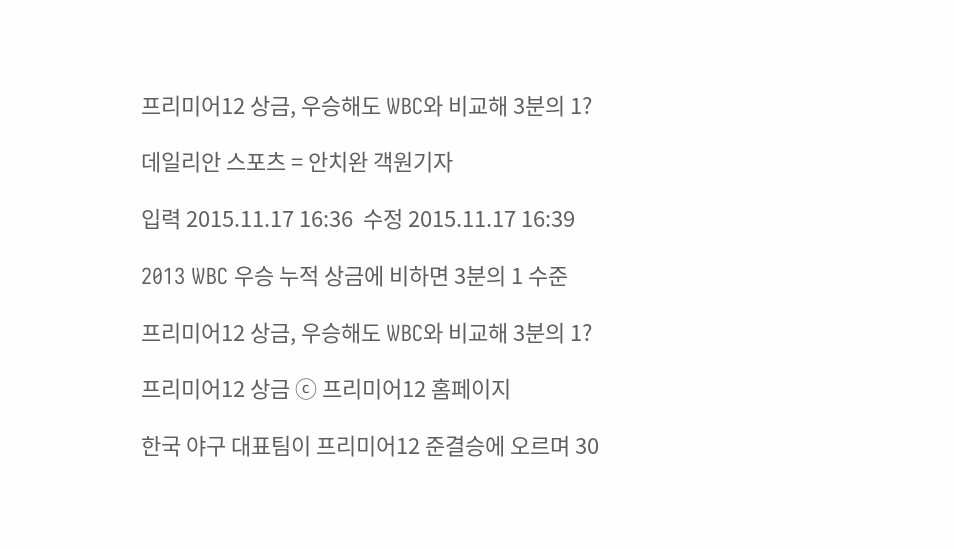프리미어12 상금, 우승해도 WBC와 비교해 3분의 1?

데일리안 스포츠 = 안치완 객원기자

입력 2015.11.17 16:36  수정 2015.11.17 16:39

2013 WBC 우승 누적 상금에 비하면 3분의 1 수준

프리미어12 상금, 우승해도 WBC와 비교해 3분의 1?

프리미어12 상금 ⓒ 프리미어12 홈페이지

한국 야구 대표팀이 프리미어12 준결승에 오르며 30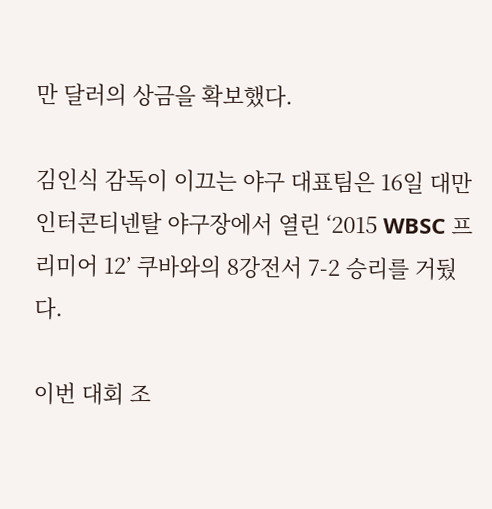만 달러의 상금을 확보했다.

김인식 감독이 이끄는 야구 대표팀은 16일 대만 인터콘티넨탈 야구장에서 열린 ‘2015 WBSC 프리미어 12’ 쿠바와의 8강전서 7-2 승리를 거뒀다.

이번 대회 조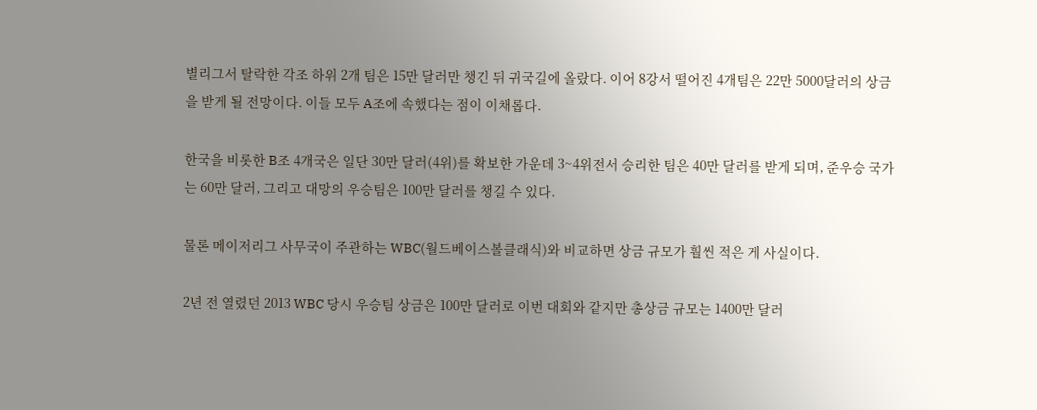별리그서 탈락한 각조 하위 2개 팀은 15만 달러만 챙긴 뒤 귀국길에 올랐다. 이어 8강서 떨어진 4개팀은 22만 5000달러의 상금을 받게 될 전망이다. 이들 모두 A조에 속했다는 점이 이채롭다.

한국을 비롯한 B조 4개국은 일단 30만 달러(4위)를 확보한 가운데 3~4위전서 승리한 팀은 40만 달러를 받게 되며, 준우승 국가는 60만 달러, 그리고 대망의 우승팀은 100만 달러를 챙길 수 있다.

물론 메이저리그 사무국이 주관하는 WBC(월드베이스볼클래식)와 비교하면 상금 규모가 훨씬 적은 게 사실이다.

2년 전 열렸던 2013 WBC 당시 우승팀 상금은 100만 달러로 이번 대회와 같지만 총상금 규모는 1400만 달러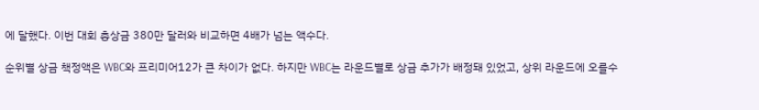에 달했다. 이번 대회 총상금 380만 달러와 비교하면 4배가 넘는 액수다.

순위별 상금 책정액은 WBC와 프리미어12가 큰 차이가 없다. 하지만 WBC는 라운드별로 상금 추가가 배정돼 있었고, 상위 라운드에 오를수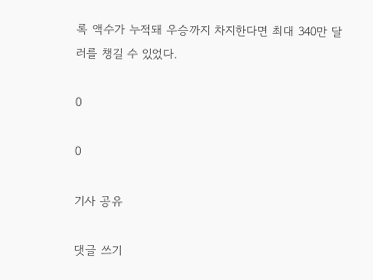록 액수가 누적돼 우승까지 차지한다면 최대 340만 달러를 챙길 수 있었다.

0

0

기사 공유

댓글 쓰기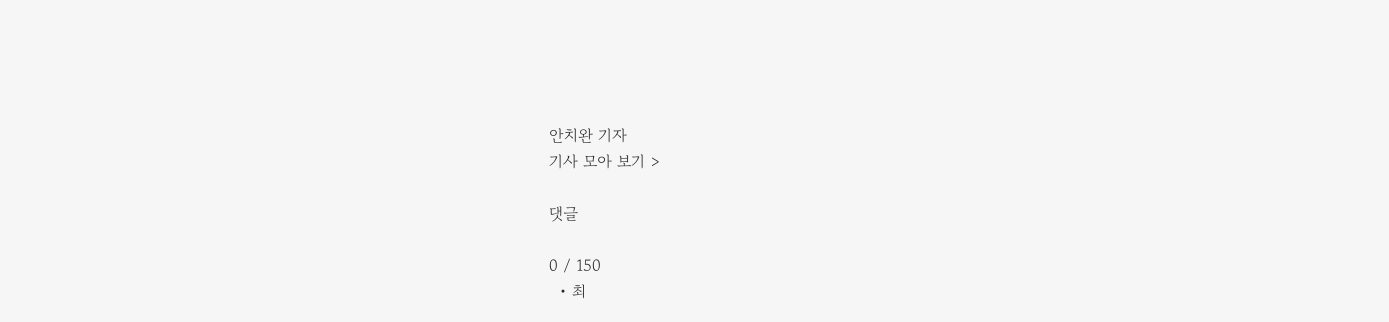안치완 기자
기사 모아 보기 >

댓글

0 / 150
  • 최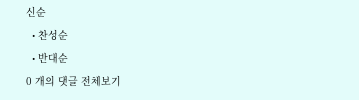신순
  • 찬성순
  • 반대순
0 개의 댓글 전체보기